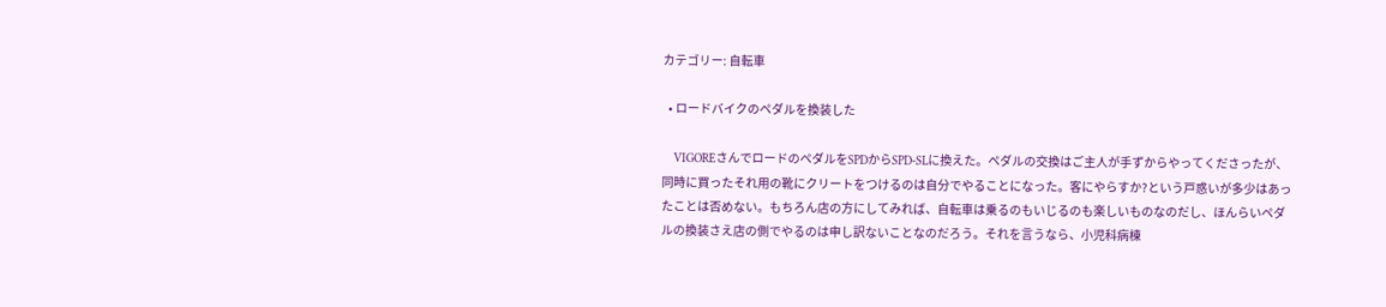カテゴリー: 自転車

  • ロードバイクのペダルを換装した

    VIGOREさんでロードのペダルをSPDからSPD-SLに換えた。ペダルの交換はご主人が手ずからやってくださったが、同時に買ったそれ用の靴にクリートをつけるのは自分でやることになった。客にやらすか?という戸惑いが多少はあったことは否めない。もちろん店の方にしてみれば、自転車は乗るのもいじるのも楽しいものなのだし、ほんらいペダルの換装さえ店の側でやるのは申し訳ないことなのだろう。それを言うなら、小児科病棟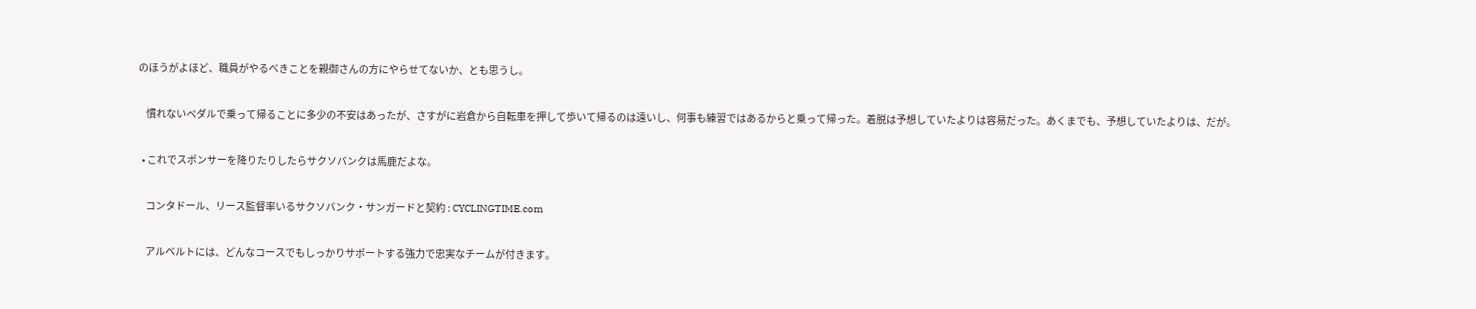のほうがよほど、職員がやるべきことを親御さんの方にやらせてないか、とも思うし。

    慣れないペダルで乗って帰ることに多少の不安はあったが、さすがに岩倉から自転車を押して歩いて帰るのは遠いし、何事も練習ではあるからと乗って帰った。着脱は予想していたよりは容易だった。あくまでも、予想していたよりは、だが。

  • これでスポンサーを降りたりしたらサクソバンクは馬鹿だよな。

    コンタドール、リース監督率いるサクソバンク・サンガードと契約 : CYCLINGTIME.com

    アルベルトには、どんなコースでもしっかりサポートする強力で忠実なチームが付きます。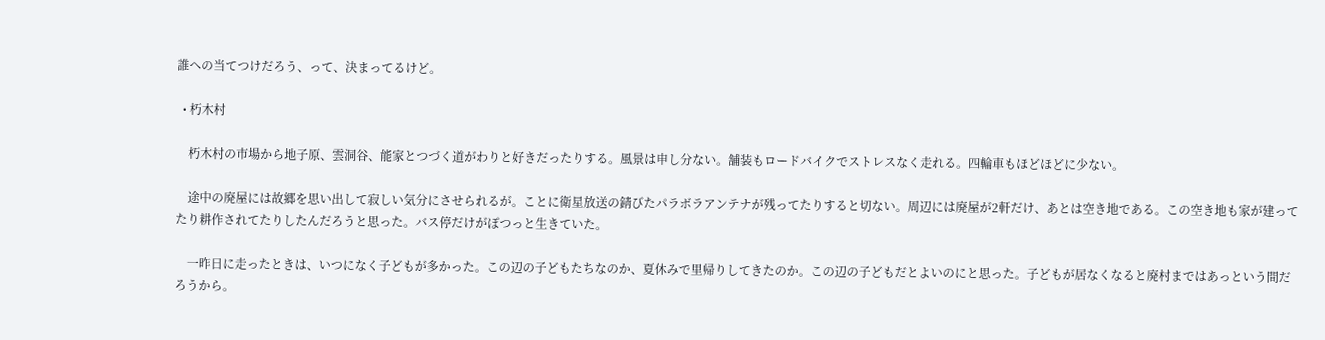誰への当てつけだろう、って、決まってるけど。

  • 朽木村

    朽木村の市場から地子原、雲洞谷、能家とつづく道がわりと好きだったりする。風景は申し分ない。舗装もロードバイクでストレスなく走れる。四輪車もほどほどに少ない。

    途中の廃屋には故郷を思い出して寂しい気分にさせられるが。ことに衛星放送の錆びたパラボラアンテナが残ってたりすると切ない。周辺には廃屋が2軒だけ、あとは空き地である。この空き地も家が建ってたり耕作されてたりしたんだろうと思った。バス停だけがぽつっと生きていた。

    一昨日に走ったときは、いつになく子どもが多かった。この辺の子どもたちなのか、夏休みで里帰りしてきたのか。この辺の子どもだとよいのにと思った。子どもが居なくなると廃村まではあっという間だろうから。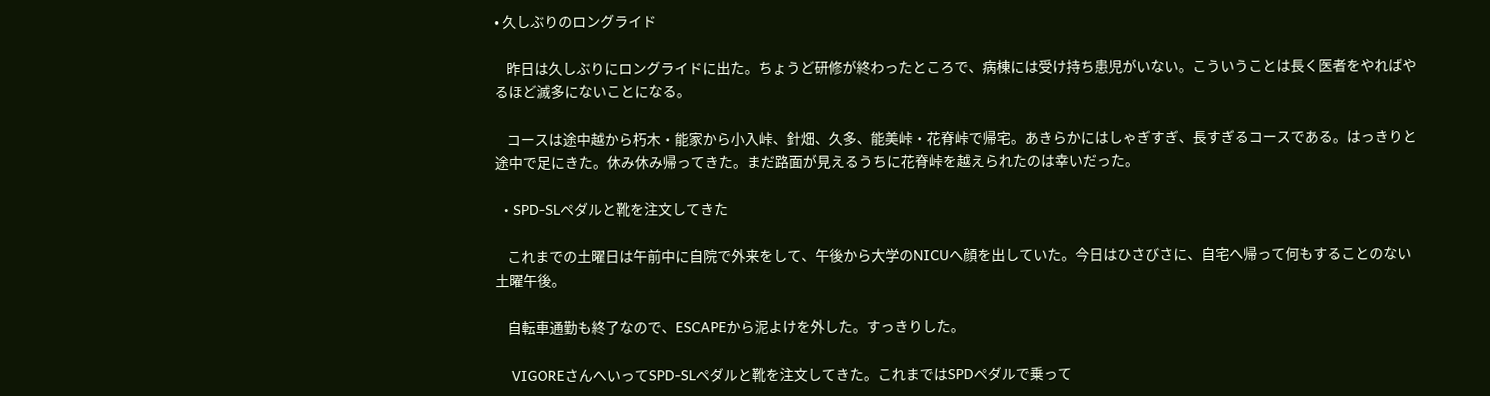• 久しぶりのロングライド

    昨日は久しぶりにロングライドに出た。ちょうど研修が終わったところで、病棟には受け持ち患児がいない。こういうことは長く医者をやればやるほど滅多にないことになる。

    コースは途中越から朽木・能家から小入峠、針畑、久多、能美峠・花脊峠で帰宅。あきらかにはしゃぎすぎ、長すぎるコースである。はっきりと途中で足にきた。休み休み帰ってきた。まだ路面が見えるうちに花脊峠を越えられたのは幸いだった。

  • SPD-SLペダルと靴を注文してきた

    これまでの土曜日は午前中に自院で外来をして、午後から大学のNICUへ顔を出していた。今日はひさびさに、自宅へ帰って何もすることのない土曜午後。

    自転車通勤も終了なので、ESCAPEから泥よけを外した。すっきりした。

    VIGOREさんへいってSPD-SLペダルと靴を注文してきた。これまではSPDペダルで乗って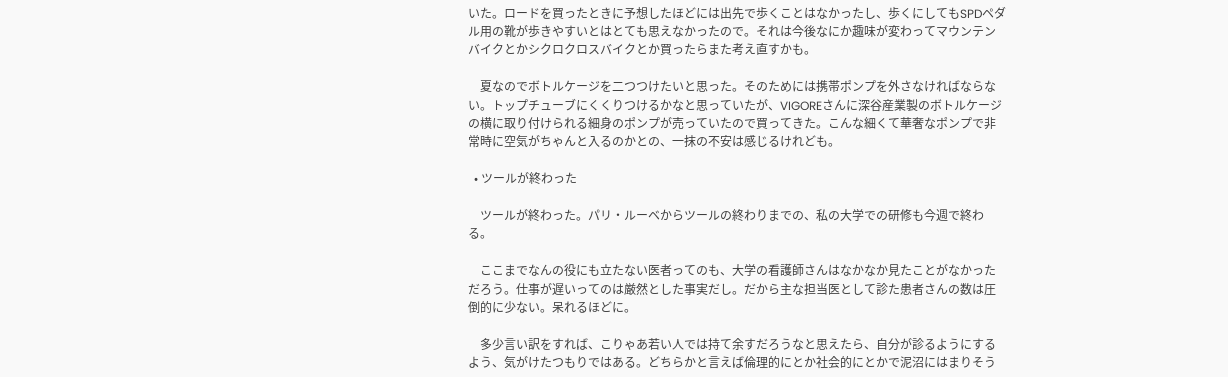いた。ロードを買ったときに予想したほどには出先で歩くことはなかったし、歩くにしてもSPDペダル用の靴が歩きやすいとはとても思えなかったので。それは今後なにか趣味が変わってマウンテンバイクとかシクロクロスバイクとか買ったらまた考え直すかも。

    夏なのでボトルケージを二つつけたいと思った。そのためには携帯ポンプを外さなければならない。トップチューブにくくりつけるかなと思っていたが、VIGOREさんに深谷産業製のボトルケージの横に取り付けられる細身のポンプが売っていたので買ってきた。こんな細くて華奢なポンプで非常時に空気がちゃんと入るのかとの、一抹の不安は感じるけれども。

  • ツールが終わった

    ツールが終わった。パリ・ルーベからツールの終わりまでの、私の大学での研修も今週で終わる。

    ここまでなんの役にも立たない医者ってのも、大学の看護師さんはなかなか見たことがなかっただろう。仕事が遅いってのは厳然とした事実だし。だから主な担当医として診た患者さんの数は圧倒的に少ない。呆れるほどに。

    多少言い訳をすれば、こりゃあ若い人では持て余すだろうなと思えたら、自分が診るようにするよう、気がけたつもりではある。どちらかと言えば倫理的にとか社会的にとかで泥沼にはまりそう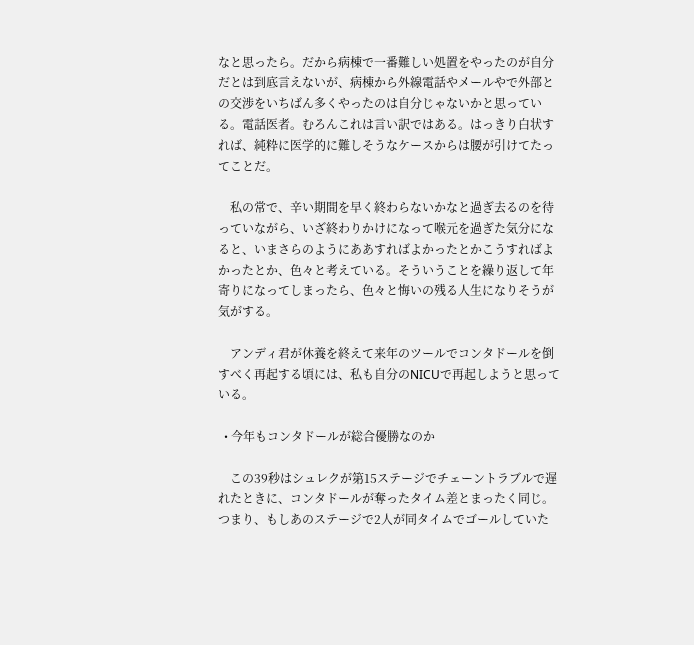なと思ったら。だから病棟で一番難しい処置をやったのが自分だとは到底言えないが、病棟から外線電話やメールやで外部との交渉をいちばん多くやったのは自分じゃないかと思っている。電話医者。むろんこれは言い訳ではある。はっきり白状すれば、純粋に医学的に難しそうなケースからは腰が引けてたってことだ。

    私の常で、辛い期間を早く終わらないかなと過ぎ去るのを待っていながら、いざ終わりかけになって喉元を過ぎた気分になると、いまさらのようにああすればよかったとかこうすればよかったとか、色々と考えている。そういうことを繰り返して年寄りになってしまったら、色々と悔いの残る人生になりそうが気がする。

    アンディ君が休養を終えて来年のツールでコンタドールを倒すべく再起する頃には、私も自分のNICUで再起しようと思っている。

  • 今年もコンタドールが総合優勝なのか

    この39秒はシュレクが第15ステージでチェーントラブルで遅れたときに、コンタドールが奪ったタイム差とまったく同じ。つまり、もしあのステージで2人が同タイムでゴールしていた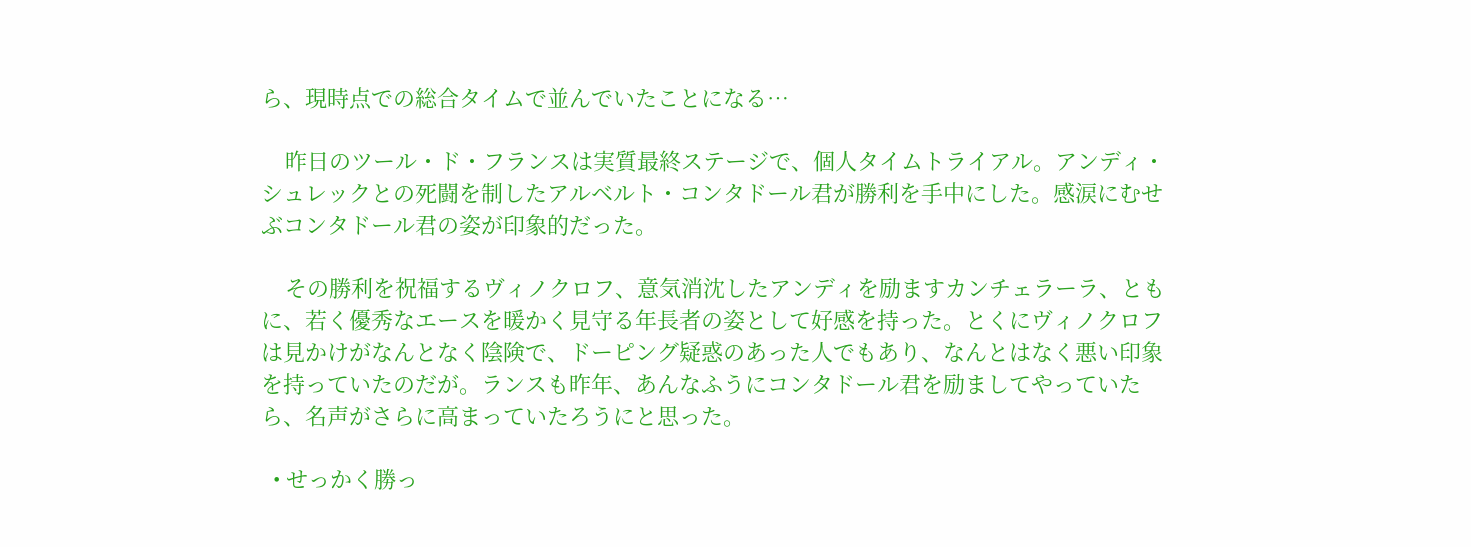ら、現時点での総合タイムで並んでいたことになる…

    昨日のツール・ド・フランスは実質最終ステージで、個人タイムトライアル。アンディ・シュレックとの死闘を制したアルベルト・コンタドール君が勝利を手中にした。感涙にむせぶコンタドール君の姿が印象的だった。

    その勝利を祝福するヴィノクロフ、意気消沈したアンディを励ますカンチェラーラ、ともに、若く優秀なエースを暖かく見守る年長者の姿として好感を持った。とくにヴィノクロフは見かけがなんとなく陰険で、ドーピング疑惑のあった人でもあり、なんとはなく悪い印象を持っていたのだが。ランスも昨年、あんなふうにコンタドール君を励ましてやっていたら、名声がさらに高まっていたろうにと思った。

  • せっかく勝っ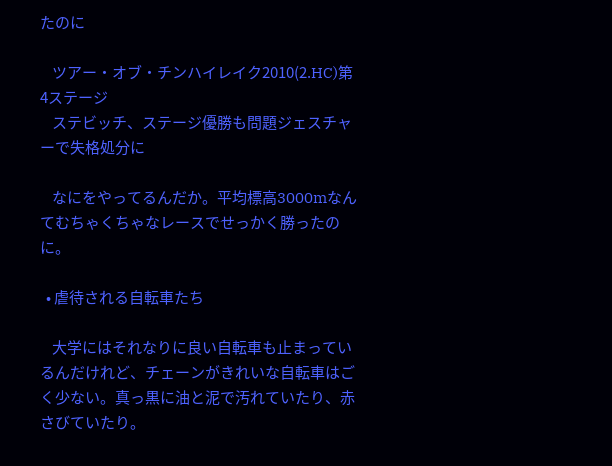たのに

    ツアー・オブ・チンハイレイク2010(2.HC)第4ステージ
    ステビッチ、ステージ優勝も問題ジェスチャーで失格処分に

    なにをやってるんだか。平均標高3000mなんてむちゃくちゃなレースでせっかく勝ったのに。

  • 虐待される自転車たち

    大学にはそれなりに良い自転車も止まっているんだけれど、チェーンがきれいな自転車はごく少ない。真っ黒に油と泥で汚れていたり、赤さびていたり。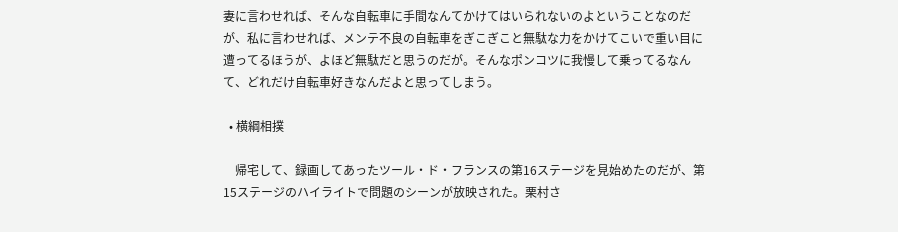妻に言わせれば、そんな自転車に手間なんてかけてはいられないのよということなのだが、私に言わせれば、メンテ不良の自転車をぎこぎこと無駄な力をかけてこいで重い目に遭ってるほうが、よほど無駄だと思うのだが。そんなポンコツに我慢して乗ってるなんて、どれだけ自転車好きなんだよと思ってしまう。

  • 横綱相撲

    帰宅して、録画してあったツール・ド・フランスの第16ステージを見始めたのだが、第15ステージのハイライトで問題のシーンが放映された。栗村さ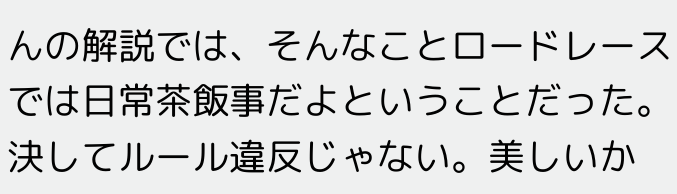んの解説では、そんなことロードレースでは日常茶飯事だよということだった。決してルール違反じゃない。美しいか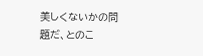美しくないかの問題だ、とのこ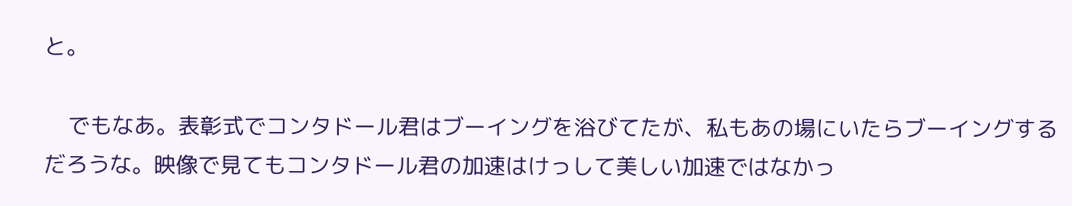と。

    でもなあ。表彰式でコンタドール君はブーイングを浴びてたが、私もあの場にいたらブーイングするだろうな。映像で見てもコンタドール君の加速はけっして美しい加速ではなかっ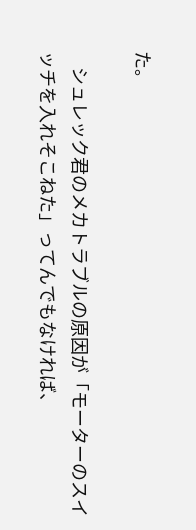た。

    シュレック君のメカトラブルの原因が「モーターのスイッチを入れそこねた」ってんでもなければ、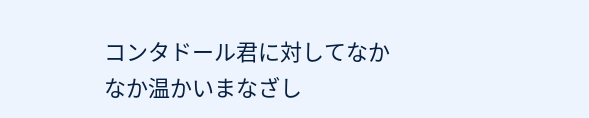コンタドール君に対してなかなか温かいまなざし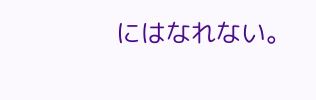にはなれない。